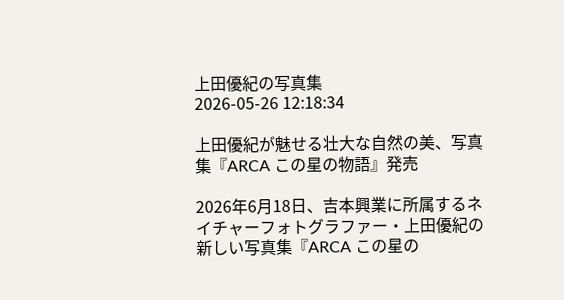上田優紀の写真集
2026-05-26 12:18:34

上田優紀が魅せる壮大な自然の美、写真集『ARCA この星の物語』発売

2026年6月18日、吉本興業に所属するネイチャーフォトグラファー・上田優紀の新しい写真集『ARCA この星の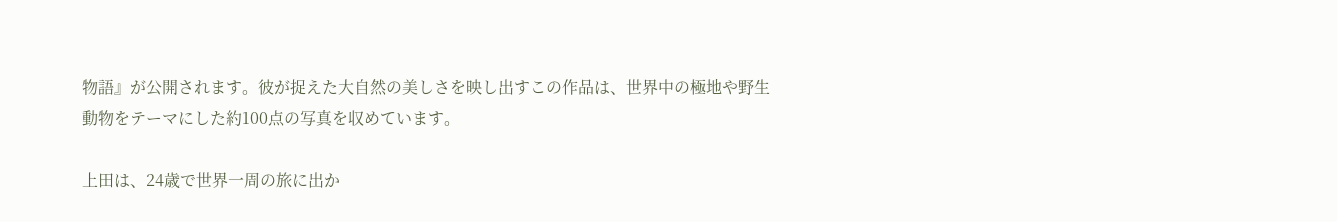物語』が公開されます。彼が捉えた大自然の美しさを映し出すこの作品は、世界中の極地や野生動物をテーマにした約100点の写真を収めています。

上田は、24歳で世界一周の旅に出か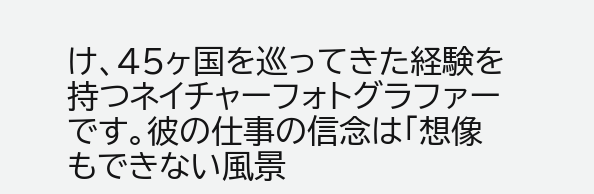け、45ヶ国を巡ってきた経験を持つネイチャーフォトグラファーです。彼の仕事の信念は「想像もできない風景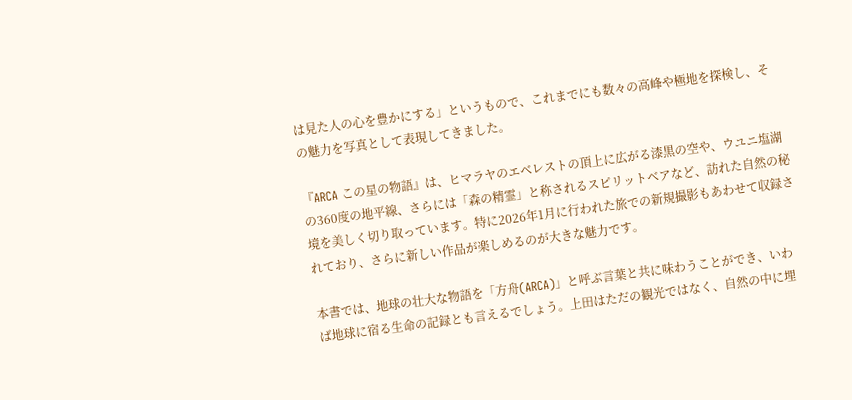は見た人の心を豊かにする」というもので、これまでにも数々の高峰や極地を探検し、その魅力を写真として表現してきました。

『ARCA この星の物語』は、ヒマラヤのエベレストの頂上に広がる漆黒の空や、ウユニ塩湖の360度の地平線、さらには「森の精霊」と称されるスピリットベアなど、訪れた自然の秘境を美しく切り取っています。特に2026年1月に行われた旅での新規撮影もあわせて収録されており、さらに新しい作品が楽しめるのが大きな魅力です。

本書では、地球の壮大な物語を「方舟(ARCA)」と呼ぶ言葉と共に味わうことができ、いわば地球に宿る生命の記録とも言えるでしょう。上田はただの観光ではなく、自然の中に埋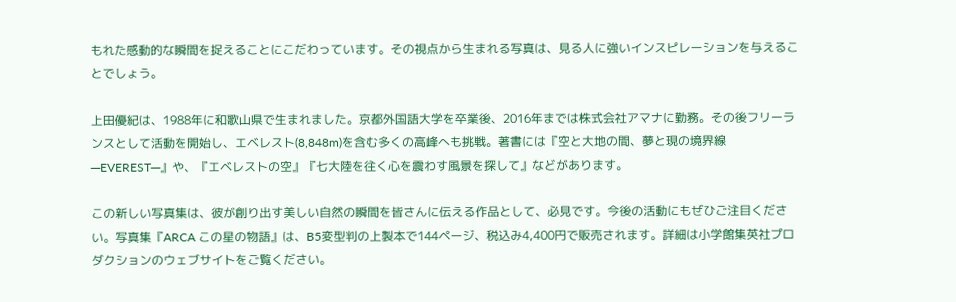もれた感動的な瞬間を捉えることにこだわっています。その視点から生まれる写真は、見る人に強いインスピレーションを与えることでしょう。

上田優紀は、1988年に和歌山県で生まれました。京都外国語大学を卒業後、2016年までは株式会社アマナに勤務。その後フリーランスとして活動を開始し、エベレスト(8,848m)を含む多くの高峰へも挑戦。著書には『空と大地の間、夢と現の境界線─EVEREST─』や、『エベレストの空』『七大陸を往く心を震わす風景を探して』などがあります。

この新しい写真集は、彼が創り出す美しい自然の瞬間を皆さんに伝える作品として、必見です。今後の活動にもぜひご注目ください。写真集『ARCA この星の物語』は、B5変型判の上製本で144ページ、税込み4,400円で販売されます。詳細は小学館集英社プロダクションのウェブサイトをご覧ください。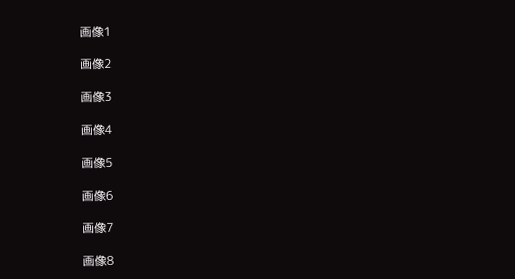画像1

画像2

画像3

画像4

画像5

画像6

画像7

画像8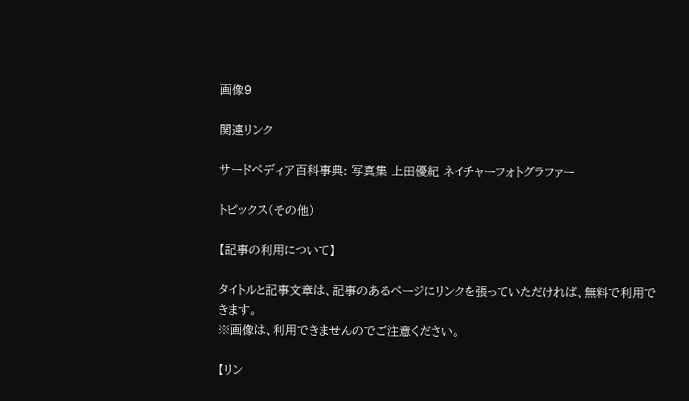画像9

関連リンク

サードペディア百科事典: 写真集 上田優紀 ネイチャーフォトグラファー

トピックス(その他)

【記事の利用について】

タイトルと記事文章は、記事のあるページにリンクを張っていただければ、無料で利用できます。
※画像は、利用できませんのでご注意ください。

【リン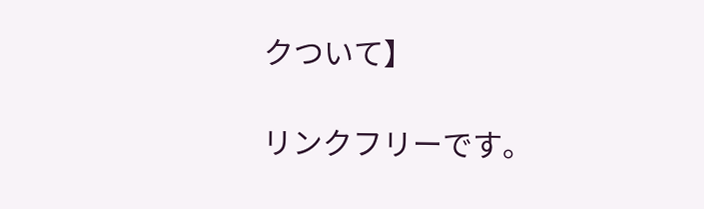クついて】

リンクフリーです。